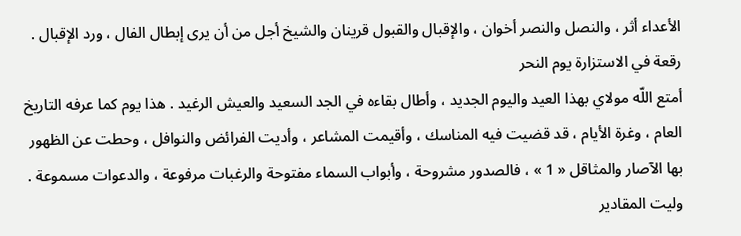الأعداء أثر ، والنصل والنصر أخوان ، والإقبال والقبول قرينان والشيخ أجل من أن يرى إبطال الفال ، ورد الإقبال .
رقعة في الاستزارة يوم النحر
أمتع اللّه مولاي بهذا العيد واليوم الجديد ، وأطال بقاءه في الجد السعيد والعيش الرغيد . هذا يوم كما عرفه التاريخ العام ، وغرة الأيام ، قد قضيت فيه المناسك ، وأقيمت المشاعر ، وأديت الفرائض والنوافل ، وحطت عن الظهور بها الآصار والمثاقل « 1 » ، فالصدور مشروحة ، وأبواب السماء مفتوحة والرغبات مرفوعة ، والدعوات مسموعة . وليت المقادير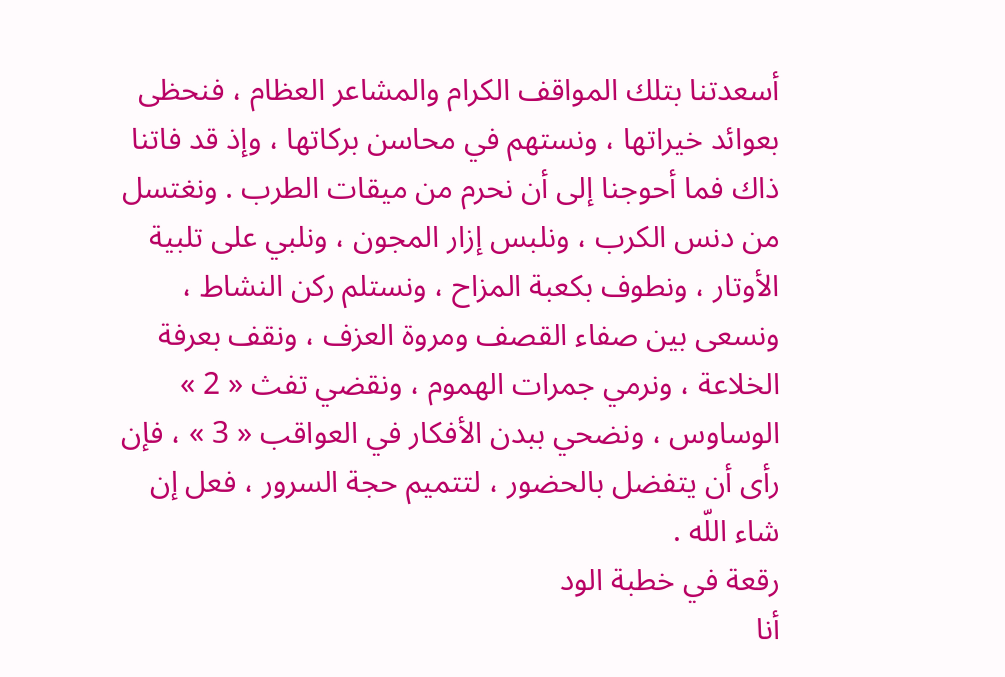أسعدتنا بتلك المواقف الكرام والمشاعر العظام ، فنحظى بعوائد خيراتها ، ونستهم في محاسن بركاتها ، وإذ قد فاتنا ذاك فما أحوجنا إلى أن نحرم من ميقات الطرب . ونغتسل من دنس الكرب ، ونلبس إزار المجون ، ونلبي على تلبية الأوتار ، ونطوف بكعبة المزاح ، ونستلم ركن النشاط ، ونسعى بين صفاء القصف ومروة العزف ، ونقف بعرفة الخلاعة ، ونرمي جمرات الهموم ، ونقضي تفث « 2 » الوساوس ، ونضحي ببدن الأفكار في العواقب « 3 » ، فإن رأى أن يتفضل بالحضور ، لتتميم حجة السرور ، فعل إن شاء اللّه .
رقعة في خطبة الود
أنا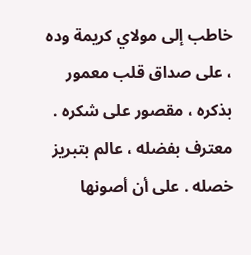خاطب إلى مولاي كريمة وده ، على صداق قلب معمور بذكره ، مقصور على شكره . معترف بفضله ، عالم بتبريز خصله . على أن أصونها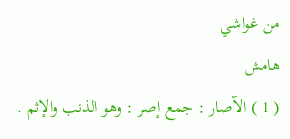من غواشي
هامش
( 1 ) الآصار : جمع إصر : وهو الذنب والإثم .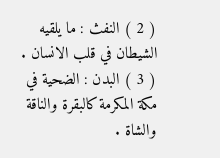( 2 ) النفث : ما يلقيه الشيطان في قلب الانسان .
( 3 ) البدن : الضحية في مكة المكرمة كالبقرة والناقة والشاة .